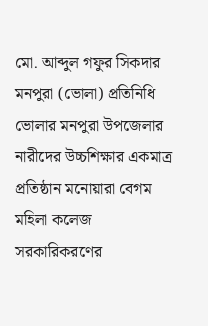মো. আব্দুল গফুর সিকদার
মনপুরা (ভোলা) প্রতিনিধি
ভোলার মনপুরা উপজেলার নারীদের উচ্চশিক্ষার একমাত্র প্রতিষ্ঠান মনোয়ারা বেগম মহিলা কলেজ সরকারিকরণের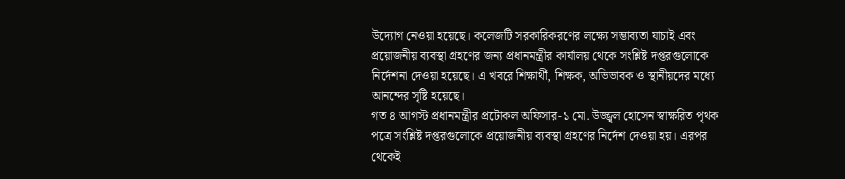উদ্যোগ নেওয়া হয়েছে। কলেজটি সরকারিকরণের লক্ষ্যে সম্ভাব্যতা যাচাই এবং প্রয়োজনীয় ব্যবস্থা গ্রহণের জন্য প্রধানমন্ত্রীর কার্যালয় থেকে সংশ্লিষ্ট দপ্তরগুলোকে নির্দেশনা দেওয়া হয়েছে। এ খবরে শিক্ষার্থী, শিক্ষক, অভিভাবক ও স্থানীয়দের মধ্যে আনন্দের সৃষ্টি হয়েছে।
গত ৪ আগস্ট প্রধানমন্ত্রীর প্রটোকল অফিসার-১ মো. উজ্জ্বল হোসেন স্বাক্ষরিত পৃথক পত্রে সংশ্লিষ্ট দপ্তরগুলোকে প্রয়োজনীয় ব্যবস্থা গ্রহণের নির্দেশ দেওয়া হয়। এরপর থেকেই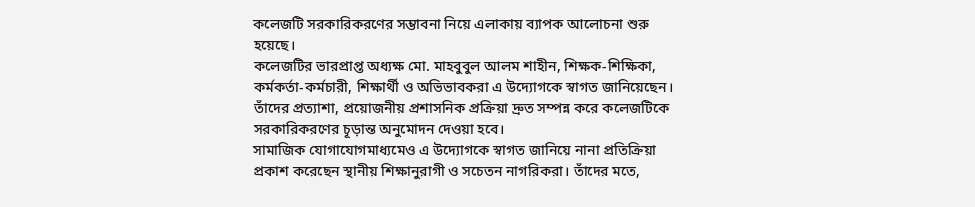কলেজটি সরকারিকরণের সম্ভাবনা নিয়ে এলাকায় ব্যাপক আলোচনা শুরু হয়েছে।
কলেজটির ভারপ্রাপ্ত অধ্যক্ষ মো. মাহবুবুল আলম শাহীন, শিক্ষক-শিক্ষিকা, কর্মকর্তা-কর্মচারী, শিক্ষার্থী ও অভিভাবকরা এ উদ্যোগকে স্বাগত জানিয়েছেন। তাঁদের প্রত্যাশা, প্রয়োজনীয় প্রশাসনিক প্রক্রিয়া দ্রুত সম্পন্ন করে কলেজটিকে সরকারিকরণের চূড়ান্ত অনুমোদন দেওয়া হবে।
সামাজিক যোগাযোগমাধ্যমেও এ উদ্যোগকে স্বাগত জানিয়ে নানা প্রতিক্রিয়া প্রকাশ করেছেন স্থানীয় শিক্ষানুরাগী ও সচেতন নাগরিকরা। তাঁদের মতে,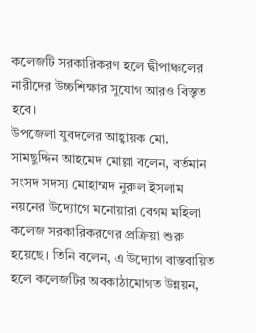কলেজটি সরকারিকরণ হলে দ্বীপাঞ্চলের নারীদের উচ্চশিক্ষার সুযোগ আরও বিস্তৃত হবে।
উপজেলা যুবদলের আহ্বায়ক মো. সামছুদ্দিন আহমেদ মোল্লা বলেন, বর্তমান সংসদ সদস্য মোহাম্মদ নুরুল ইসলাম নয়নের উদ্যোগে মনোয়ারা বেগম মহিলা কলেজ সরকারিকরণের প্রক্রিয়া শুরু হয়েছে। তিনি বলেন, এ উদ্যোগ বাস্তবায়িত হলে কলেজটির অবকাঠামোগত উন্নয়ন,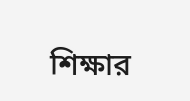শিক্ষার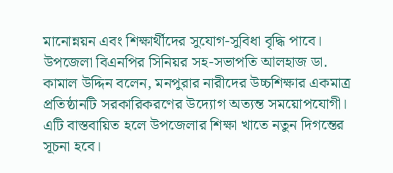মানোন্নয়ন এবং শিক্ষার্থীদের সুযোগ-সুবিধা বৃদ্ধি পাবে।
উপজেলা বিএনপির সিনিয়র সহ-সভাপতি আলহাজ ডা. কামাল উদ্দিন বলেন, মনপুরার নারীদের উচ্চশিক্ষার একমাত্র প্রতিষ্ঠানটি সরকারিকরণের উদ্যোগ অত্যন্ত সময়োপযোগী। এটি বাস্তবায়িত হলে উপজেলার শিক্ষা খাতে নতুন দিগন্তের সূচনা হবে।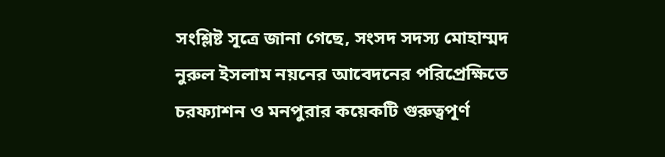সংশ্লিষ্ট সূত্রে জানা গেছে, সংসদ সদস্য মোহাম্মদ নুরুল ইসলাম নয়নের আবেদনের পরিপ্রেক্ষিতে চরফ্যাশন ও মনপুরার কয়েকটি গুরুত্বপূর্ণ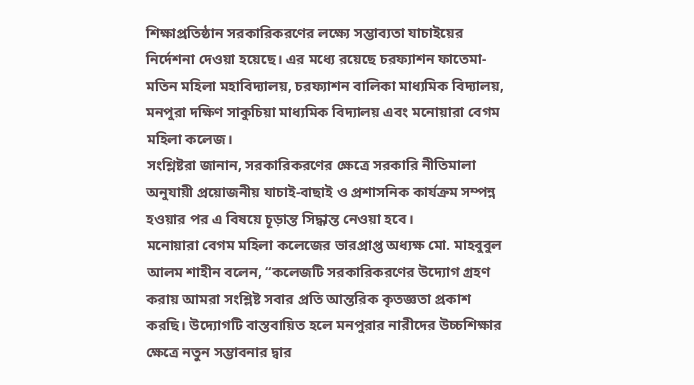শিক্ষাপ্রতিষ্ঠান সরকারিকরণের লক্ষ্যে সম্ভাব্যতা যাচাইয়ের নির্দেশনা দেওয়া হয়েছে। এর মধ্যে রয়েছে চরফ্যাশন ফাতেমা-মতিন মহিলা মহাবিদ্যালয়, চরফ্যাশন বালিকা মাধ্যমিক বিদ্যালয়, মনপুরা দক্ষিণ সাকুচিয়া মাধ্যমিক বিদ্যালয় এবং মনোয়ারা বেগম মহিলা কলেজ।
সংশ্লিষ্টরা জানান, সরকারিকরণের ক্ষেত্রে সরকারি নীতিমালা অনুযায়ী প্রয়োজনীয় যাচাই-বাছাই ও প্রশাসনিক কার্যক্রম সম্পন্ন হওয়ার পর এ বিষয়ে চূড়ান্ত সিদ্ধান্ত নেওয়া হবে।
মনোয়ারা বেগম মহিলা কলেজের ভারপ্রাপ্ত অধ্যক্ষ মো. মাহবুবুল আলম শাহীন বলেন, “কলেজটি সরকারিকরণের উদ্যোগ গ্রহণ করায় আমরা সংশ্লিষ্ট সবার প্রতি আন্তরিক কৃতজ্ঞতা প্রকাশ করছি। উদ্যোগটি বাস্তবায়িত হলে মনপুরার নারীদের উচ্চশিক্ষার ক্ষেত্রে নতুন সম্ভাবনার দ্বার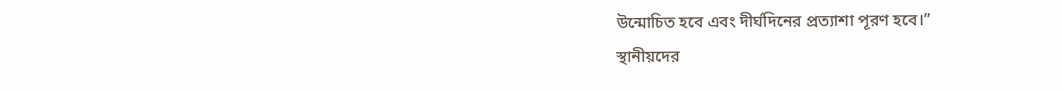উন্মোচিত হবে এবং দীর্ঘদিনের প্রত্যাশা পূরণ হবে।”
স্থানীয়দের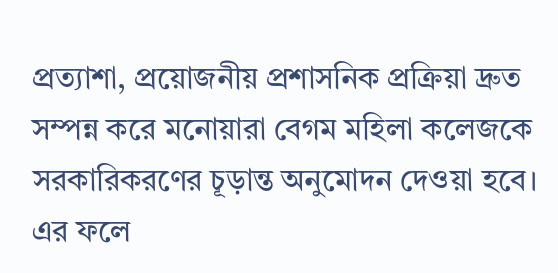প্রত্যাশা, প্রয়োজনীয় প্রশাসনিক প্রক্রিয়া দ্রুত সম্পন্ন করে মনোয়ারা বেগম মহিলা কলেজকে সরকারিকরণের চূড়ান্ত অনুমোদন দেওয়া হবে। এর ফলে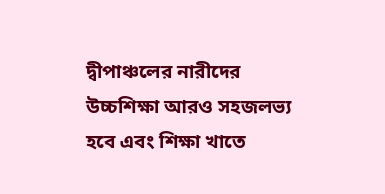দ্বীপাঞ্চলের নারীদের উচ্চশিক্ষা আরও সহজলভ্য হবে এবং শিক্ষা খাতে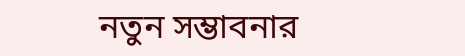নতুন সম্ভাবনার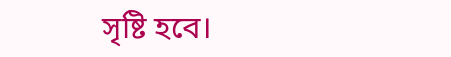সৃষ্টি হবে।